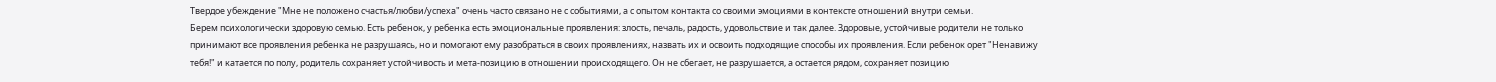Твердое убеждение "Мне не положено счастья/любви/успеха" очень часто связано не с событиями, а с опытом контакта со своими эмоциями в контексте отношений внутри семьи.
Берем психологически здоровую семью. Есть ребенок, у ребенка есть эмоциональные проявления: злость, печаль, радость, удовольствие и так далее. Здоровые, устойчивые родители не только принимают все проявления ребенка не разрушаясь, но и помогают ему разобраться в своих проявлениях, назвать их и освоить подходящие способы их проявления. Если ребенок орет "Ненавижу тебя!" и катается по полу, родитель сохраняет устойчивость и мета-позицию в отношении происходящего. Он не сбегает, не разрушается, а остается рядом, сохраняет позицию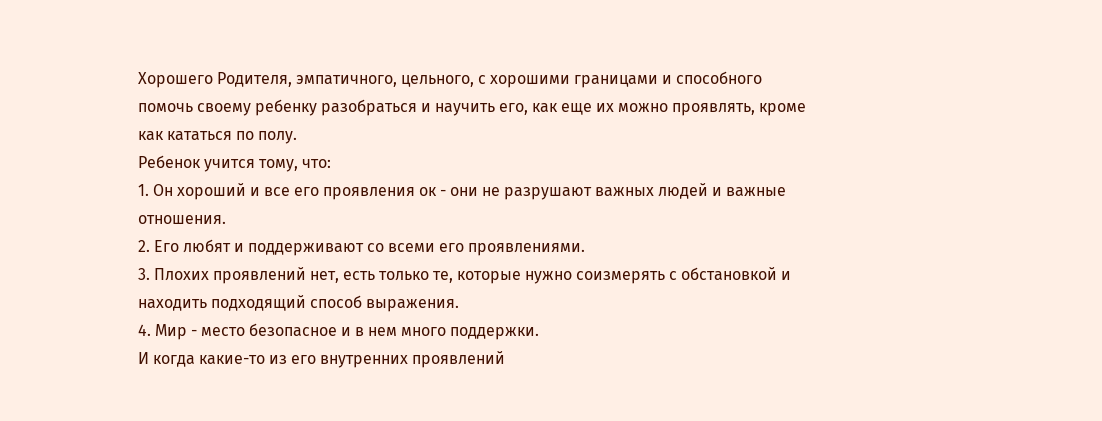Хорошего Родителя, эмпатичного, цельного, с хорошими границами и способного помочь своему ребенку разобраться и научить его, как еще их можно проявлять, кроме как кататься по полу.
Ребенок учится тому, что:
1. Он хороший и все его проявления ок - они не разрушают важных людей и важные отношения.
2. Его любят и поддерживают со всеми его проявлениями.
3. Плохих проявлений нет, есть только те, которые нужно соизмерять с обстановкой и находить подходящий способ выражения.
4. Мир - место безопасное и в нем много поддержки.
И когда какие-то из его внутренних проявлений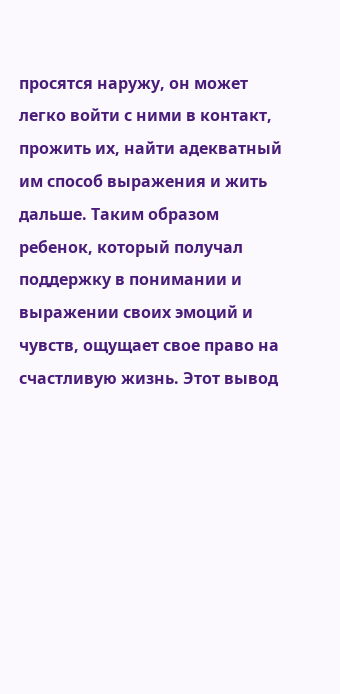просятся наружу, он может легко войти с ними в контакт, прожить их, найти адекватный им способ выражения и жить дальше. Таким образом ребенок, который получал поддержку в понимании и выражении своих эмоций и чувств, ощущает свое право на счастливую жизнь. Этот вывод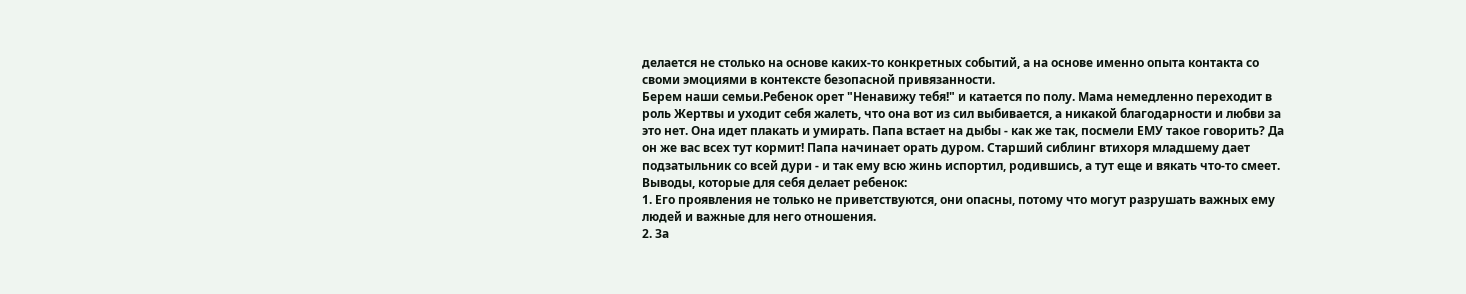делается не столько на основе каких-то конкретных событий, а на основе именно опыта контакта со своми эмоциями в контексте безопасной привязанности.
Берем наши семьи.Ребенок орет "Ненавижу тебя!" и катается по полу. Мама немедленно переходит в роль Жертвы и уходит себя жалеть, что она вот из сил выбивается, а никакой благодарности и любви за это нет. Она идет плакать и умирать. Папа встает на дыбы - как же так, посмели ЕМУ такое говорить? Да он же вас всех тут кормит! Папа начинает орать дуром. Старший сиблинг втихоря младшему дает подзатыльник со всей дури - и так ему всю жинь испортил, родившись, а тут еще и вякать что-то смеет.
Выводы, которые для себя делает ребенок:
1. Его проявления не только не приветствуются, они опасны, потому что могут разрушать важных ему людей и важные для него отношения.
2. За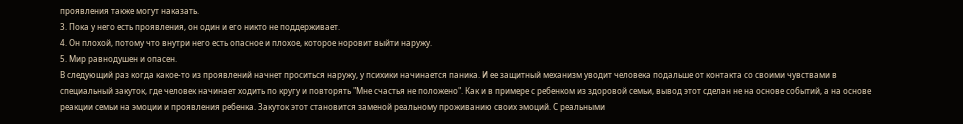проявления также могут наказать.
3. Пока у него есть проявления, он один и его никто не поддерживает.
4. Он плохой, потому что внутри него есть опасное и плохое, которое норовит выйти наружу.
5. Мир равнодушен и опасен.
В следующий раз когда какое-то из проявлений начнет проситься наружу, у психики начинается паника. И ее защитный механизм уводит человека подальше от контакта со своими чувствами в специальный закуток, где человек начинает ходить по кругу и повторять "Мне счастья не положено". Как и в примере с ребенком из здоровой семьи, вывод этот сделан не на основе событий, а на основе реакции семьи на эмоции и проявления ребенка. Закуток этот становится заменой реальному проживанию своих эмоций. С реальными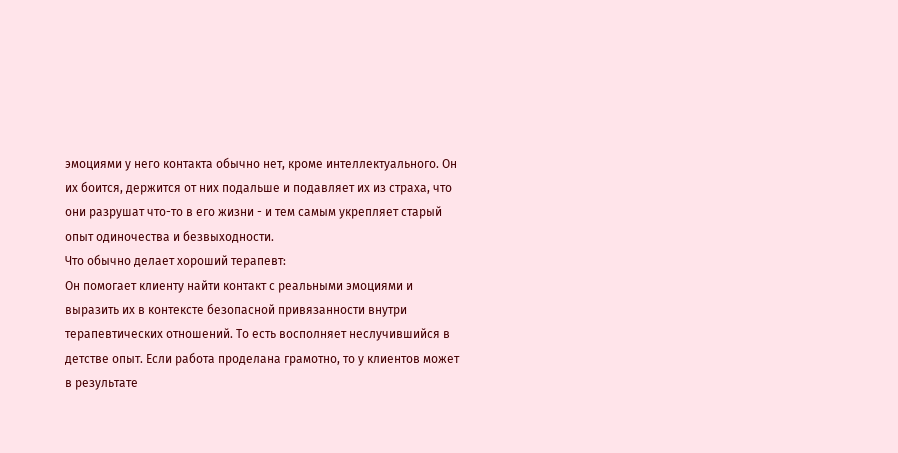эмоциями у него контакта обычно нет, кроме интеллектуального. Он их боится, держится от них подальше и подавляет их из страха, что они разрушат что-то в его жизни - и тем самым укрепляет старый опыт одиночества и безвыходности.
Что обычно делает хороший терапевт:
Он помогает клиенту найти контакт с реальными эмоциями и выразить их в контексте безопасной привязанности внутри терапевтических отношений. То есть восполняет неслучившийся в детстве опыт. Если работа проделана грамотно, то у клиентов может в результате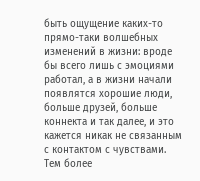быть ощущение каких-то прямо-таки волшебных изменений в жизни: вроде бы всего лишь с эмоциями работал, а в жизни начали появлятся хорошие люди, больше друзей, больше коннекта и так далее, и это кажется никак не связанным с контактом с чувствами. Тем более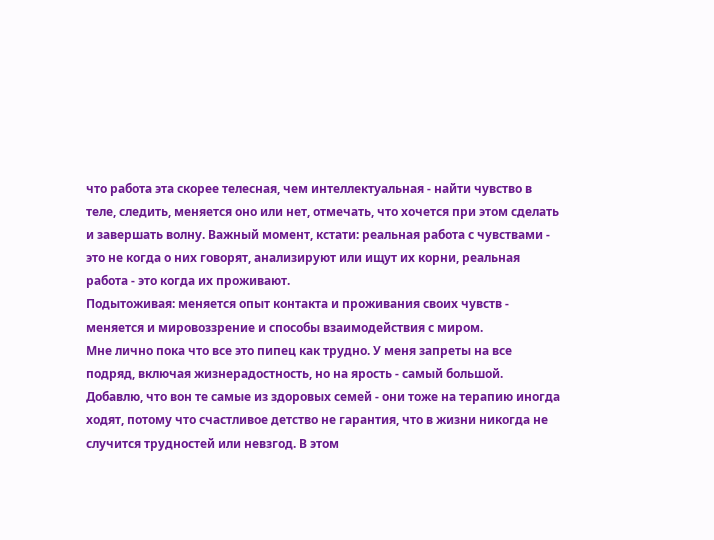что работа эта скорее телесная, чем интеллектуальная - найти чувство в теле, следить, меняется оно или нет, отмечать, что хочется при этом сделать и завершать волну. Важный момент, кстати: реальная работа с чувствами - это не когда о них говорят, анализируют или ищут их корни, реальная работа - это когда их проживают.
Подытоживая: меняется опыт контакта и проживания своих чувств - меняется и мировоззрение и способы взаимодействия с миром.
Мне лично пока что все это пипец как трудно. У меня запреты на все подряд, включая жизнерадостность, но на ярость - самый большой.
Добавлю, что вон те самые из здоровых семей - они тоже на терапию иногда ходят, потому что счастливое детство не гарантия, что в жизни никогда не случится трудностей или невзгод. В этом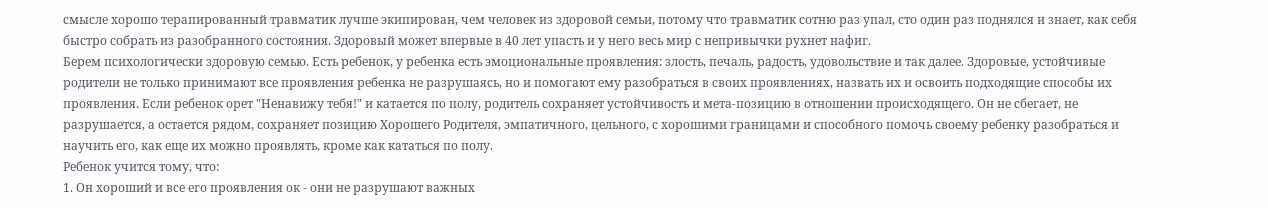смысле хорошо терапированный травматик лучше экипирован, чем человек из здоровой семьи, потому что травматик сотню раз упал, сто один раз поднялся и знает, как себя быстро собрать из разобранного состояния. Здоровый может впервые в 40 лет упасть и у него весь мир с непривычки рухнет нафиг.
Берем психологически здоровую семью. Есть ребенок, у ребенка есть эмоциональные проявления: злость, печаль, радость, удовольствие и так далее. Здоровые, устойчивые родители не только принимают все проявления ребенка не разрушаясь, но и помогают ему разобраться в своих проявлениях, назвать их и освоить подходящие способы их проявления. Если ребенок орет "Ненавижу тебя!" и катается по полу, родитель сохраняет устойчивость и мета-позицию в отношении происходящего. Он не сбегает, не разрушается, а остается рядом, сохраняет позицию Хорошего Родителя, эмпатичного, цельного, с хорошими границами и способного помочь своему ребенку разобраться и научить его, как еще их можно проявлять, кроме как кататься по полу.
Ребенок учится тому, что:
1. Он хороший и все его проявления ок - они не разрушают важных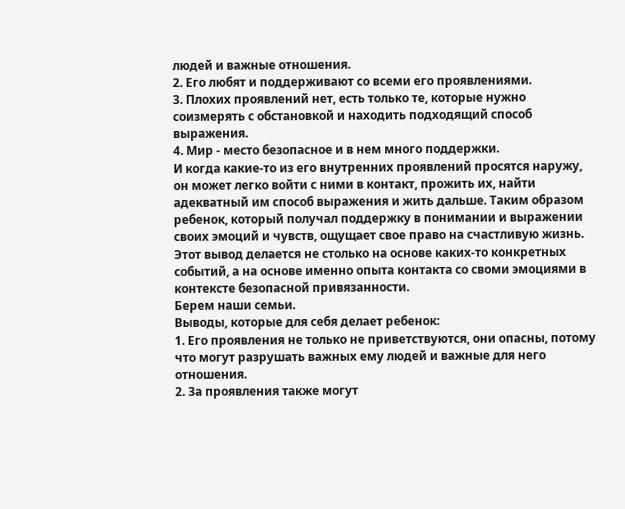людей и важные отношения.
2. Его любят и поддерживают со всеми его проявлениями.
3. Плохих проявлений нет, есть только те, которые нужно соизмерять с обстановкой и находить подходящий способ выражения.
4. Мир - место безопасное и в нем много поддержки.
И когда какие-то из его внутренних проявлений просятся наружу, он может легко войти с ними в контакт, прожить их, найти адекватный им способ выражения и жить дальше. Таким образом ребенок, который получал поддержку в понимании и выражении своих эмоций и чувств, ощущает свое право на счастливую жизнь. Этот вывод делается не столько на основе каких-то конкретных событий, а на основе именно опыта контакта со своми эмоциями в контексте безопасной привязанности.
Берем наши семьи.
Выводы, которые для себя делает ребенок:
1. Его проявления не только не приветствуются, они опасны, потому что могут разрушать важных ему людей и важные для него отношения.
2. За проявления также могут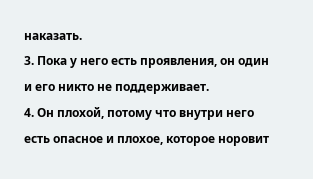наказать.
3. Пока у него есть проявления, он один и его никто не поддерживает.
4. Он плохой, потому что внутри него есть опасное и плохое, которое норовит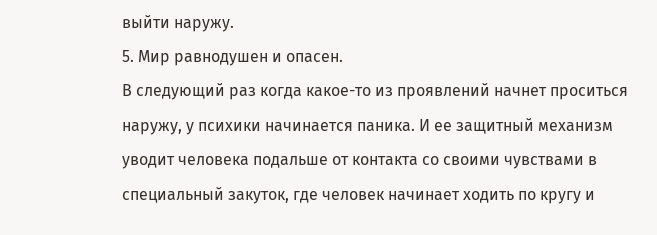выйти наружу.
5. Мир равнодушен и опасен.
В следующий раз когда какое-то из проявлений начнет проситься наружу, у психики начинается паника. И ее защитный механизм уводит человека подальше от контакта со своими чувствами в специальный закуток, где человек начинает ходить по кругу и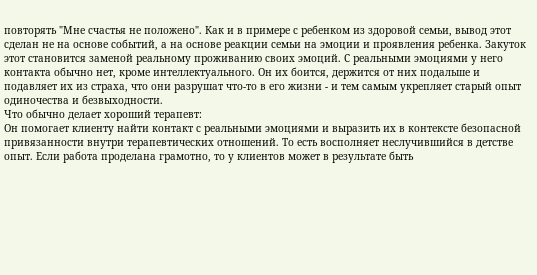повторять "Мне счастья не положено". Как и в примере с ребенком из здоровой семьи, вывод этот сделан не на основе событий, а на основе реакции семьи на эмоции и проявления ребенка. Закуток этот становится заменой реальному проживанию своих эмоций. С реальными эмоциями у него контакта обычно нет, кроме интеллектуального. Он их боится, держится от них подальше и подавляет их из страха, что они разрушат что-то в его жизни - и тем самым укрепляет старый опыт одиночества и безвыходности.
Что обычно делает хороший терапевт:
Он помогает клиенту найти контакт с реальными эмоциями и выразить их в контексте безопасной привязанности внутри терапевтических отношений. То есть восполняет неслучившийся в детстве опыт. Если работа проделана грамотно, то у клиентов может в результате быть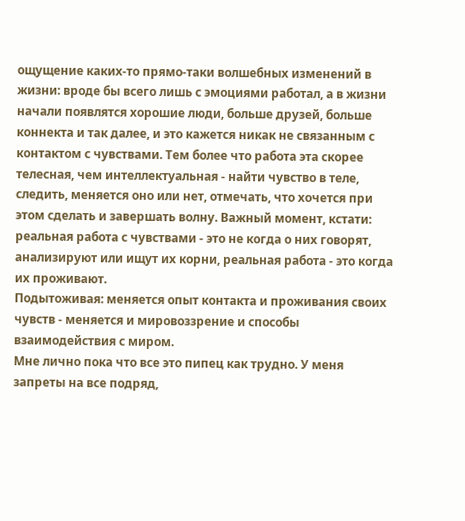ощущение каких-то прямо-таки волшебных изменений в жизни: вроде бы всего лишь с эмоциями работал, а в жизни начали появлятся хорошие люди, больше друзей, больше коннекта и так далее, и это кажется никак не связанным с контактом с чувствами. Тем более что работа эта скорее телесная, чем интеллектуальная - найти чувство в теле, следить, меняется оно или нет, отмечать, что хочется при этом сделать и завершать волну. Важный момент, кстати: реальная работа с чувствами - это не когда о них говорят, анализируют или ищут их корни, реальная работа - это когда их проживают.
Подытоживая: меняется опыт контакта и проживания своих чувств - меняется и мировоззрение и способы взаимодействия с миром.
Мне лично пока что все это пипец как трудно. У меня запреты на все подряд,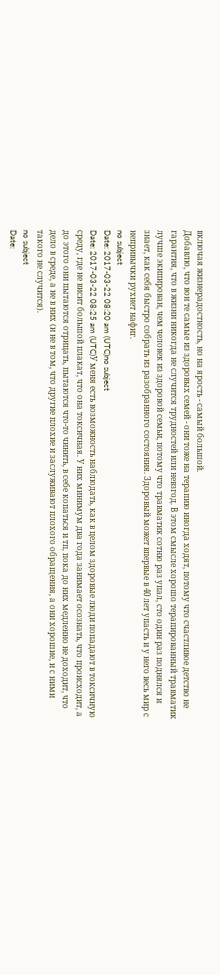включая жизнерадостность, но на ярость - самый большой.
Добавлю, что вон те самые из здоровых семей - они тоже на терапию иногда ходят, потому что счастливое детство не гарантия, что в жизни никогда не случится трудностей или невзгод. В этом смысле хорошо терапированный травматик лучше экипирован, чем человек из здоровой семьи, потому что травматик сотню раз упал, сто один раз поднялся и знает, как себя быстро собрать из разобранного состояния. Здоровый может впервые в 40 лет упасть и у него весь мир с непривычки рухнет нафиг.
no subject
Date: 2017-03-22 08:20 am (UTC)no subject
Date: 2017-03-22 08:25 am (UTC)У меня есть возможность наблюдать, как в целом здоровые люди попадают в токсичную среду, где не висит большой плакат, что она токсичная. У них минимум два года занимает осознать, что происходит, а до этого они пытаются отрицать, пытаются что-то чинить, в себе копаться и тп, пока до них медленно не доходит, что дело в среде, а не в них (и не в том, что другие плохие и заслуживают плохого обращения, а они хорошие, и с ними такого не случится).
no subject
Date: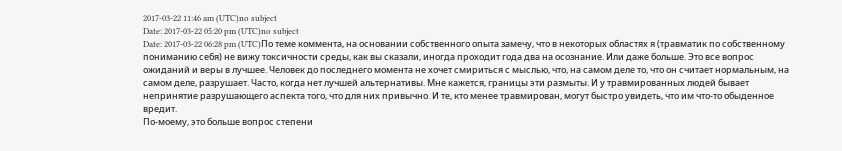2017-03-22 11:46 am (UTC)no subject
Date: 2017-03-22 05:20 pm (UTC)no subject
Date: 2017-03-22 06:28 pm (UTC)По теме коммента, на основании собственного опыта замечу, что в некоторых областях я (травматик по собственному пониманию себя) не вижу токсичности среды, как вы сказали, иногда проходит года два на осознание. Или даже больше. Это все вопрос ожиданий и веры в лучшее. Человек до последнего момента не хочет смириться с мыслью, что, на самом деле то, что он считает нормальным, на самом деле, разрушает. Часто, когда нет лучшей альтернативы. Мне кажется, границы эти размыты. И у травмированных людей бывает непринятие разрушающего аспекта того, что для них привычно. И те, кто менее травмирован, могут быстро увидеть, что им что-то обыденное вредит.
По-моему, это больше вопрос степени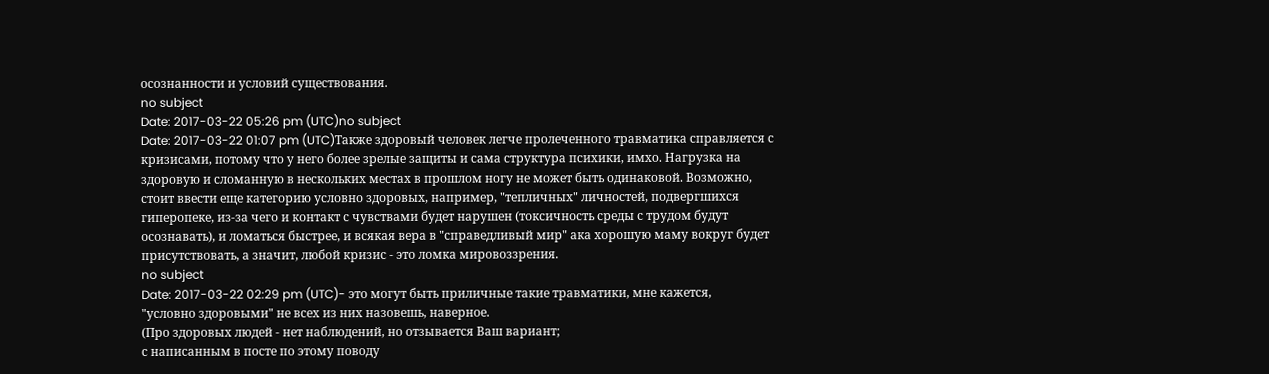осознанности и условий существования.
no subject
Date: 2017-03-22 05:26 pm (UTC)no subject
Date: 2017-03-22 01:07 pm (UTC)Также здоровый человек легче пролеченного травматика справляется с кризисами, потому что у него более зрелые защиты и сама структура психики, имхо. Нагрузка на здоровую и сломанную в нескольких местах в прошлом ногу не может быть одинаковой. Возможно, стоит ввести еще категорию условно здоровых, например, "тепличных" личностей, подвергшихся гиперопеке, из-за чего и контакт с чувствами будет нарушен (токсичность среды с трудом будут осознавать), и ломаться быстрее, и всякая вера в "справедливый мир" ака хорошую маму вокруг будет присутствовать, а значит, любой кризис - это ломка мировоззрения.
no subject
Date: 2017-03-22 02:29 pm (UTC)- это могут быть приличные такие травматики, мне кажется,
"условно здоровыми" не всех из них назовешь, наверное.
(Про здоровых людей - нет наблюдений, но отзывается Ваш вариант;
с написанным в посте по этому поводу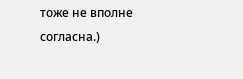тоже не вполне согласна.)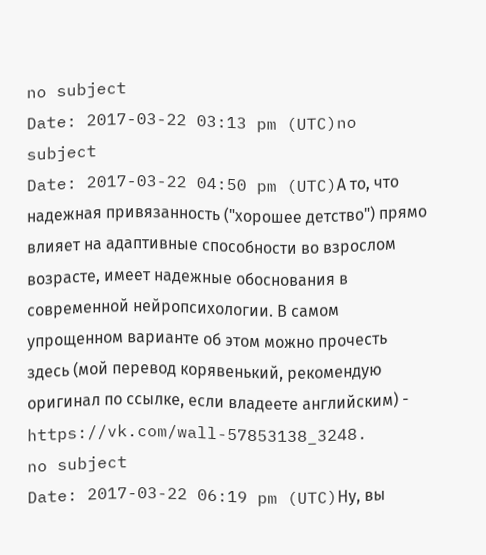no subject
Date: 2017-03-22 03:13 pm (UTC)no subject
Date: 2017-03-22 04:50 pm (UTC)А то, что надежная привязанность ("хорошее детство") прямо влияет на адаптивные способности во взрослом возрасте, имеет надежные обоснования в современной нейропсихологии. В самом упрощенном варианте об этом можно прочесть здесь (мой перевод корявенький, рекомендую оригинал по ссылке, если владеете английским) - https://vk.com/wall-57853138_3248.
no subject
Date: 2017-03-22 06:19 pm (UTC)Ну, вы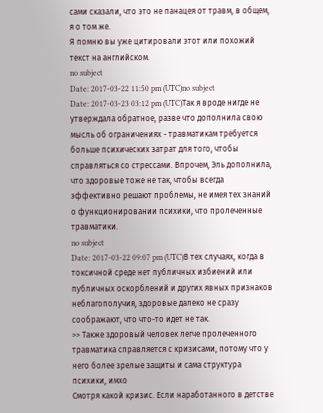сами сказали, что это не панацея от травм, в общем, я о том же.
Я помню вы уже цитировали этот или похожий текст на английском.
no subject
Date: 2017-03-22 11:50 pm (UTC)no subject
Date: 2017-03-23 03:12 pm (UTC)Так я вроде нигде не утверждала обратное, разве что дополнила свою мысль об ограничениях - травматикам требуется больше психических затрат для того, чтобы справляться со стрессами. Впрочем, Эль дополнила, что здоровые тоже не так, чтобы всегда эффективно решают проблемы, не имея тех знаний о функционировании психики, что пролеченные травматики.
no subject
Date: 2017-03-22 09:07 pm (UTC)В тех случаях, когда в токсичной среде нет публичных избиений или публичных оскорблений и других явных признаков неблагополучия, здоровые далеко не сразу соображают, что что-то идет не так.
>> Также здоровый человек легче пролеченного травматика справляется с кризисами, потому что у него более зрелые защиты и сама структура психики, имхо
Смотря какой кризис. Если наработанного в детстве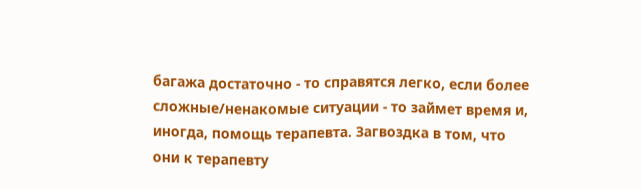багажа достаточно - то справятся легко, если более сложные/ненакомые ситуации - то займет время и, иногда, помощь терапевта. Загвоздка в том, что они к терапевту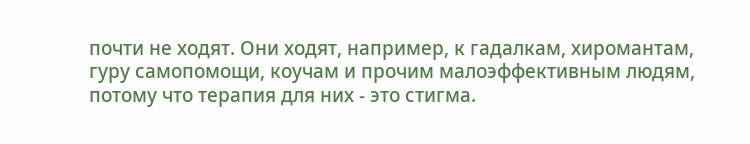почти не ходят. Они ходят, например, к гадалкам, хиромантам, гуру самопомощи, коучам и прочим малоэффективным людям, потому что терапия для них - это стигма.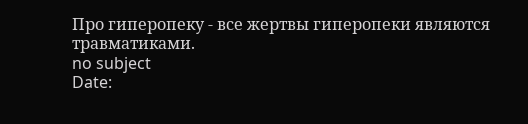Про гиперопеку - все жертвы гиперопеки являются травматиками.
no subject
Date: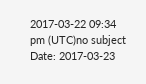2017-03-22 09:34 pm (UTC)no subject
Date: 2017-03-23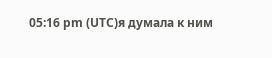05:16 pm (UTC)я думала к ним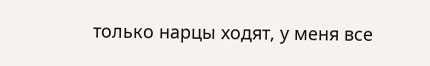только нарцы ходят, у меня все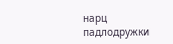нарц падлодружки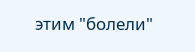этим "болели"